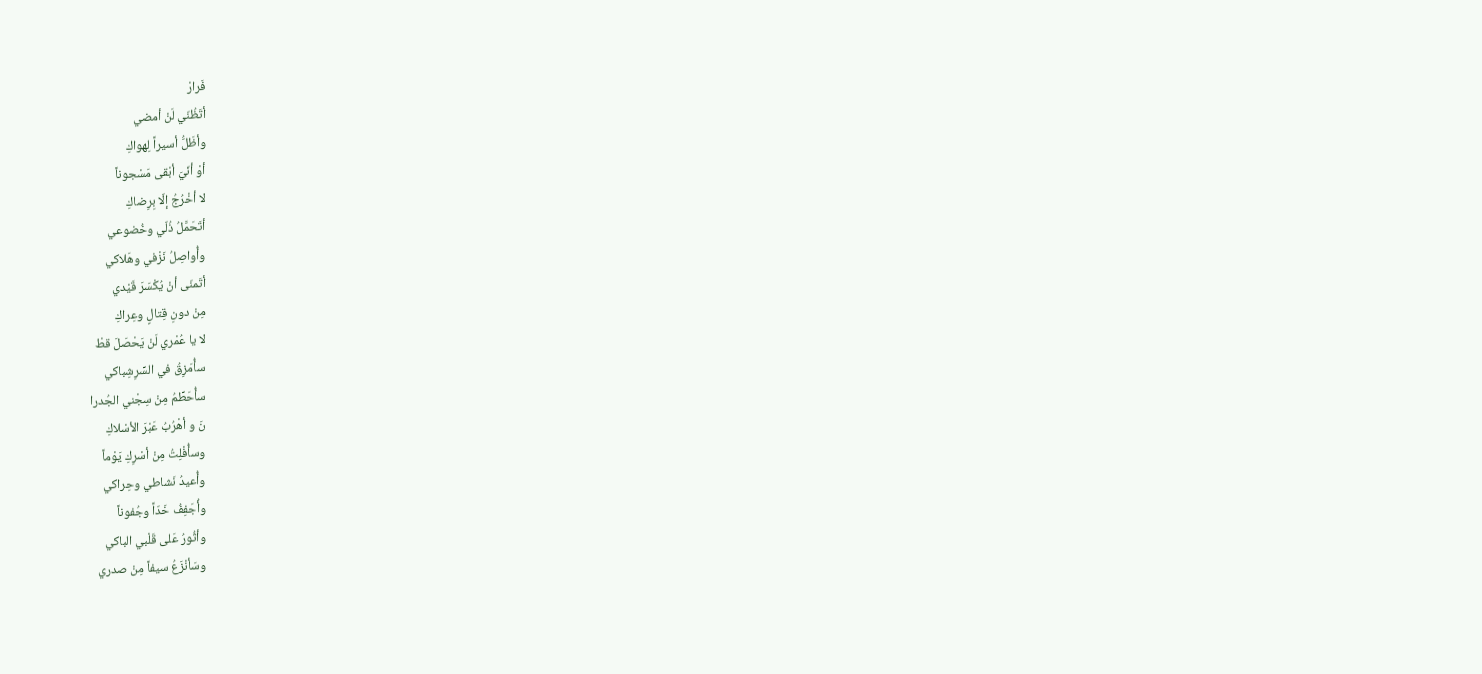فَرارْ
أتَظُنّي لَنْ أمضي
وأظَلُّ أسيراً لِهواكِ
أوْ أنّيَ أبْقى مَسْجوناً
لا أخْرُجُ إلّا بِرِضاكِ
أتَحَمَّلُ ذُلّي وخُضوعي
وأُواصِلُ نَزْفي وهَلاكي
أتَمنّى أنْ يُكْسَرَ قَيْدي
مِنْ دونِ قِتالٍ وعِراكِ
لا يا عُمْري لَنْ يَحْصَلَ قطْ
سأُمَزِقُ في السِّرِشِباكي
سأُحَطِّمُ مِنْ سِجْني الجُدرا
نَ و أهْرُبُ عَبْرَ الأسْلاكِ
وسأُفْلِتُ مِنْ أسْرِكِ يَوْماً
وأُعيدُ نَشاطي وحِراكي
وأُجَفِفُ خَدّاً وجُفوناً
وأثُورُ عَلى قَلْبي الباكي
وسَأنْزَعُ سيفاً مِنْ صدري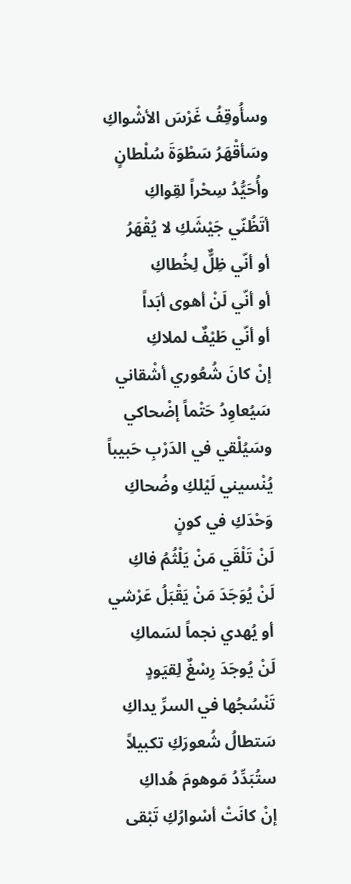وسأُوقِفُ غَرْسَ الأشْواكِ
وسَأقْهَرُ سَطْوَةَ سُلْطانٍ
وأُحَيُّدُ سِحْراً لقِواكِ
أتَظُنّي جَيْشَكِ لا يُقْهَرُ
أو أنّي ظِلٌّ لِخُطاكِ
أو أنّي لَنْ أهوى أبَداً
أو أنّي طَيْفٌ لملاكِ
إنْ كانَ شُعُوري أشْقاني
سَيُعاوِدُ حَتْماً إضْحاكي
وسَيُلْقي في الدَرْبِ حَبيباً
يُنْسيني لَيْلكِ وضُحاكِ
وَحْدَكِ في كونٍ
لَنْ تَلْقَي مَنْ يَلْثُمُ فاكِ
لَنْ يُوَجَدَ مَنْ يَقْبَلُ عَرْشي
أو يُهدي نجماً لسَماكِ
لَنْ يُوجَدَ رِسْغٌ لِقيَودٍ
تَنْسُجُها في السرِّ يداكِ
سَتطالُ شُعورَكِ تكبيلاً
ستُبَدِّدُ مَوهومَ هُداكِ
إنْ كانَتْ أسْوارُكِ تَبْقى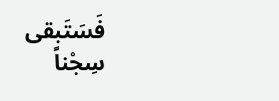فَسَتَبقى سِجْناً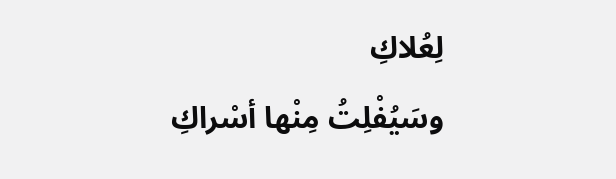لِعُلاكِ
وسَيُفْلِتُ مِنْها أسْراكِ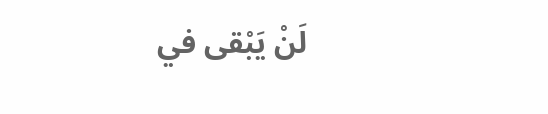لَنْ يَبْقى في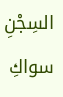السِجْنِ سواكِ